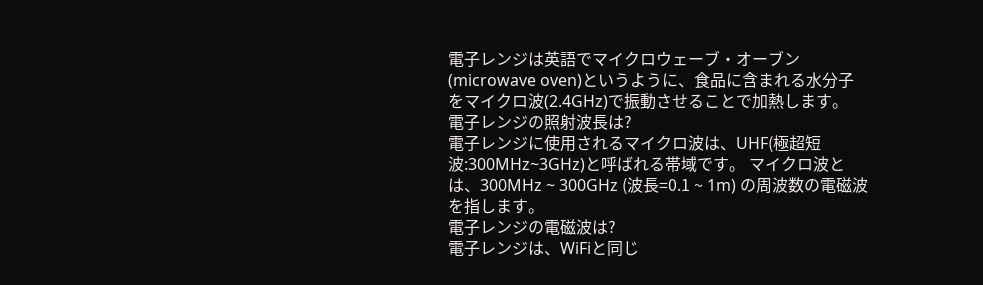電子レンジは英語でマイクロウェーブ・オーブン(microwave oven)というように、食品に含まれる水分子をマイクロ波(2.4GHz)で振動させることで加熱します。
電子レンジの照射波長は?
電子レンジに使用されるマイクロ波は、UHF(極超短波:300MHz~3GHz)と呼ばれる帯域です。 マイクロ波とは、300MHz ~ 300GHz (波長=0.1 ~ 1m) の周波数の電磁波を指します。
電子レンジの電磁波は?
電子レンジは、WiFiと同じ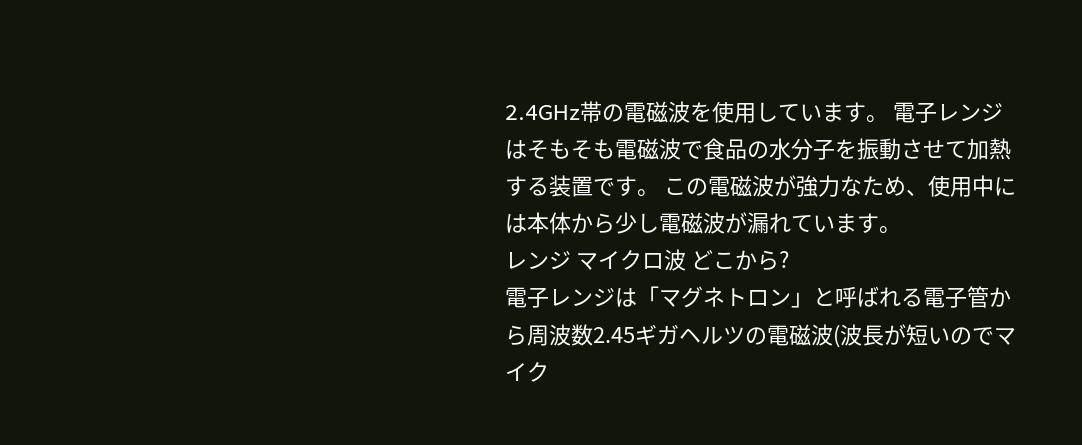2.4GHz帯の電磁波を使用しています。 電子レンジはそもそも電磁波で食品の水分子を振動させて加熱する装置です。 この電磁波が強力なため、使用中には本体から少し電磁波が漏れています。
レンジ マイクロ波 どこから?
電子レンジは「マグネトロン」と呼ばれる電子管から周波数2.45ギガヘルツの電磁波(波長が短いのでマイク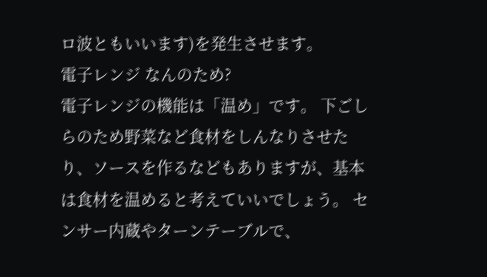ロ波ともいいます)を発生させます。
電子レンジ なんのため?
電子レンジの機能は「温め」です。 下ごしらのため野菜など食材をしんなりさせたり、ソースを作るなどもありますが、基本は食材を温めると考えていいでしょう。 センサー内蔵やターンテーブルで、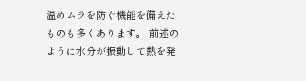温めムラを防ぐ機能を備えたものも多くあります。 前述のように水分が振動して熱を発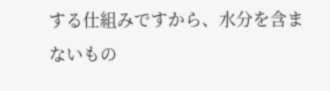する仕組みですから、水分を含まないもの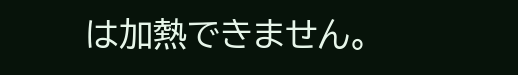は加熱できません。